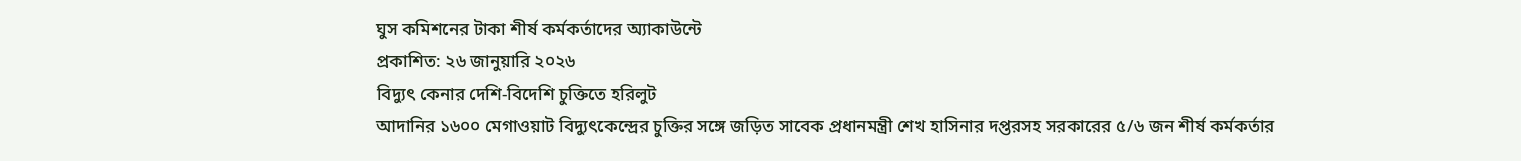ঘুস কমিশনের টাকা শীর্ষ কর্মকর্তাদের অ্যাকাউন্টে
প্রকাশিত: ২৬ জানুয়ারি ২০২৬
বিদ্যুৎ কেনার দেশি-বিদেশি চুক্তিতে হরিলুট
আদানির ১৬০০ মেগাওয়াট বিদ্যুৎকেন্দ্রের চুক্তির সঙ্গে জড়িত সাবেক প্রধানমন্ত্রী শেখ হাসিনার দপ্তরসহ সরকারের ৫/৬ জন শীর্ষ কর্মকর্তার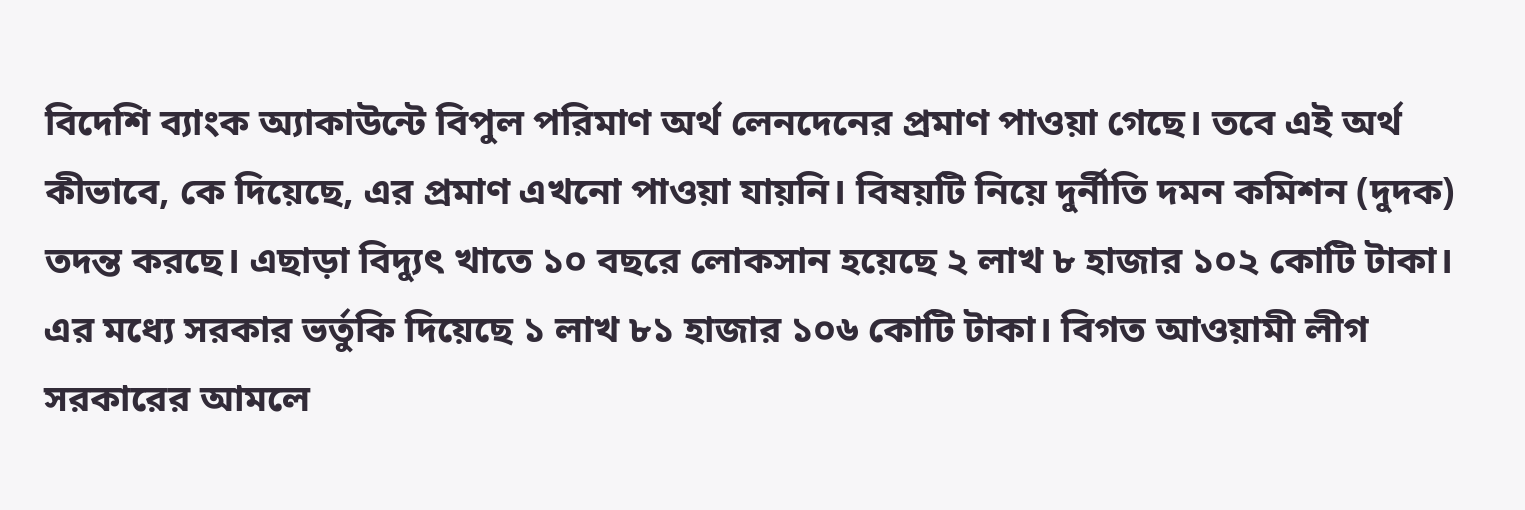বিদেশি ব্যাংক অ্যাকাউন্টে বিপুল পরিমাণ অর্থ লেনদেনের প্রমাণ পাওয়া গেছে। তবে এই অর্থ কীভাবে, কে দিয়েছে, এর প্রমাণ এখনো পাওয়া যায়নি। বিষয়টি নিয়ে দুর্নীতি দমন কমিশন (দুদক) তদন্ত করছে। এছাড়া বিদ্যুৎ খাতে ১০ বছরে লোকসান হয়েছে ২ লাখ ৮ হাজার ১০২ কোটি টাকা। এর মধ্যে সরকার ভর্তুকি দিয়েছে ১ লাখ ৮১ হাজার ১০৬ কোটি টাকা। বিগত আওয়ামী লীগ সরকারের আমলে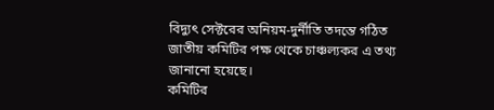বিদ্যুৎ সেক্টরের অনিয়ম-দুর্নীতি তদন্তে গঠিত জাতীয় কমিটির পক্ষ থেকে চাঞ্চল্যকর এ তথ্য জানানো হয়েছে।
কমিটির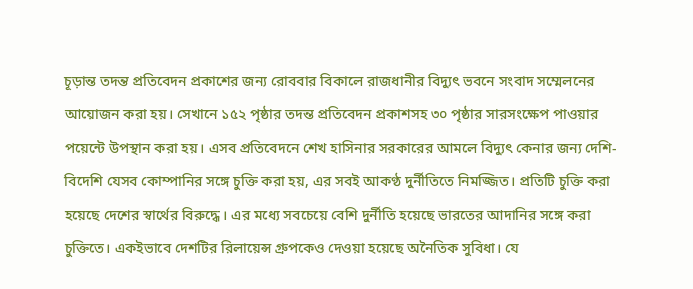চূড়ান্ত তদন্ত প্রতিবেদন প্রকাশের জন্য রোববার বিকালে রাজধানীর বিদ্যুৎ ভবনে সংবাদ সম্মেলনের আয়োজন করা হয়। সেখানে ১৫২ পৃষ্ঠার তদন্ত প্রতিবেদন প্রকাশসহ ৩০ পৃষ্ঠার সারসংক্ষেপ পাওয়ার পয়েন্টে উপস্থান করা হয়। এসব প্রতিবেদনে শেখ হাসিনার সরকারের আমলে বিদ্যুৎ কেনার জন্য দেশি-বিদেশি যেসব কোম্পানির সঙ্গে চুক্তি করা হয়, এর সবই আকণ্ঠ দুর্নীতিতে নিমজ্জিত। প্রতিটি চুক্তি করা হয়েছে দেশের স্বার্থের বিরুদ্ধে। এর মধ্যে সবচেয়ে বেশি দুর্নীতি হয়েছে ভারতের আদানির সঙ্গে করা চুক্তিতে। একইভাবে দেশটির রিলায়েন্স গ্রুপকেও দেওয়া হয়েছে অনৈতিক সুবিধা। যে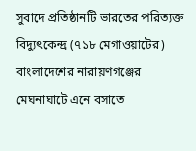সুবাদে প্রতিষ্ঠানটি ভারতের পরিত্যক্ত বিদ্যুৎকেন্দ্র (৭১৮ মেগাওয়াটের) বাংলাদেশের নারায়ণগঞ্জের মেঘনাঘাটে এনে বসাতে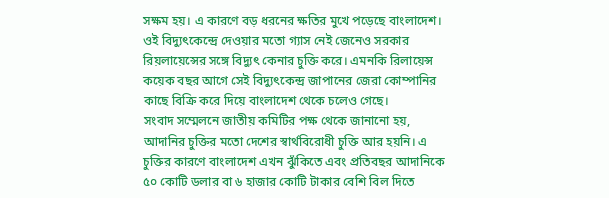সক্ষম হয়। এ কারণে বড় ধরনের ক্ষতির মুখে পড়েছে বাংলাদেশ। ওই বিদ্যুৎকেন্দ্রে দেওয়ার মতো গ্যাস নেই জেনেও সরকার রিয়লায়েন্সের সঙ্গে বিদ্যুৎ কেনার চুক্তি করে। এমনকি রিলায়েন্স কয়েক বছর আগে সেই বিদ্যুৎকেন্দ্র জাপানের জেরা কোম্পানির কাছে বিক্রি করে দিয়ে বাংলাদেশ থেকে চলেও গেছে।
সংবাদ সম্মেলনে জাতীয় কমিটির পক্ষ থেকে জানানো হয়, আদানির চুক্তির মতো দেশের স্বার্থবিরোধী চুক্তি আর হয়নি। এ চুক্তির কারণে বাংলাদেশ এখন ঝুঁকিতে এবং প্রতিবছর আদানিকে ৫০ কোটি ডলার বা ৬ হাজার কোটি টাকার বেশি বিল দিতে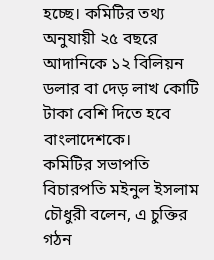হচ্ছে। কমিটির তথ্য অনুযায়ী ২৫ বছরে আদানিকে ১২ বিলিয়ন ডলার বা দেড় লাখ কোটি টাকা বেশি দিতে হবে বাংলাদেশকে।
কমিটির সভাপতি বিচারপতি মইনুল ইসলাম চৌধুরী বলেন, এ চুক্তির গঠন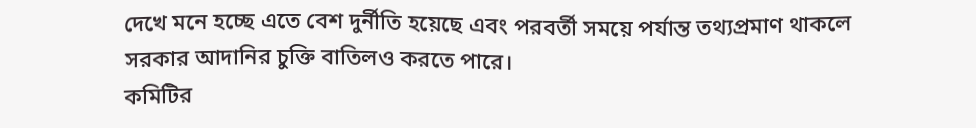দেখে মনে হচ্ছে এতে বেশ দুর্নীতি হয়েছে এবং পরবর্তী সময়ে পর্যান্ত তথ্যপ্রমাণ থাকলে সরকার আদানির চুক্তি বাতিলও করতে পারে।
কমিটির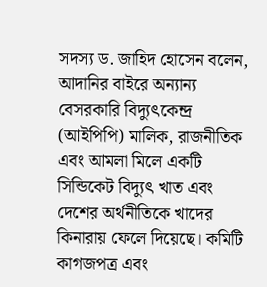সদস্য ড. জাহিদ হোসেন বলেন, আদানির বাইরে অন্যান্য বেসরকারি বিদ্যুৎকেন্দ্র (আইপিপি) মালিক, রাজনীতিক এবং আমলা মিলে একটি সিন্ডিকেট বিদ্যুৎ খাত এবং দেশের অর্থনীতিকে খাদের কিনারায় ফেলে দিয়েছে। কমিটি কাগজপত্র এবং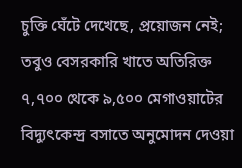চুক্তি ঘেঁটে দেখেছে, প্রয়োজন নেই; তবুও বেসরকারি খাতে অতিরিক্ত ৭,৭০০ থেকে ৯,৫০০ মেগাওয়াটের বিদ্যুৎকেন্দ্র বসাতে অনুমোদন দেওয়া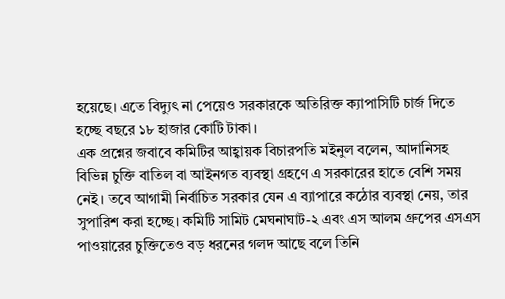হয়েছে। এতে বিদ্যুৎ না পেয়েও সরকারকে অতিরিক্ত ক্যাপাসিটি চার্জ দিতে হচ্ছে বছরে ১৮ হাজার কোটি টাকা।
এক প্রশ্নের জবাবে কমিটির আহ্বায়ক বিচারপতি মইনুল বলেন, আদানিসহ বিভিন্ন চুক্তি বাতিল বা আইনগত ব্যবস্থা গ্রহণে এ সরকারের হাতে বেশি সময় নেই। তবে আগামী নির্বাচিত সরকার যেন এ ব্যাপারে কঠোর ব্যবস্থা নেয়, তার সুপারিশ করা হচ্ছে। কমিটি সামিট মেঘনাঘাট-২ এবং এস আলম গ্রুপের এসএস পাওয়ারের চুক্তিতেও বড় ধরনের গলদ আছে বলে তিনি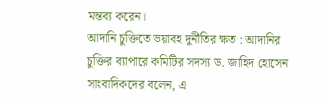মন্তব্য করেন।
আদানি চুক্তিতে ভয়াবহ দুর্নীতির ক্ষত : আদানির চুক্তির ব্যাপারে কমিটির সদস্য ড. জাহিদ হোসেন সাংবাদিকদের বলেন, এ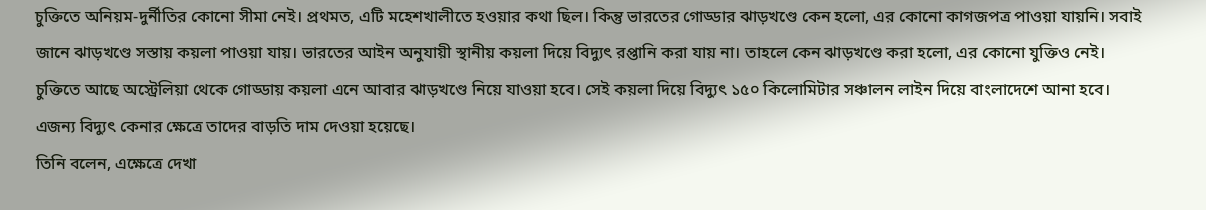চুক্তিতে অনিয়ম-দুর্নীতির কোনো সীমা নেই। প্রথমত, এটি মহেশখালীতে হওয়ার কথা ছিল। কিন্তু ভারতের গোড্ডার ঝাড়খণ্ডে কেন হলো, এর কোনো কাগজপত্র পাওয়া যায়নি। সবাই জানে ঝাড়খণ্ডে সস্তায় কয়লা পাওয়া যায়। ভারতের আইন অনুযায়ী স্থানীয় কয়লা দিয়ে বিদ্যুৎ রপ্তানি করা যায় না। তাহলে কেন ঝাড়খণ্ডে করা হলো, এর কোনো যুক্তিও নেই। চুক্তিতে আছে অস্ট্রেলিয়া থেকে গোড্ডায় কয়লা এনে আবার ঝাড়খণ্ডে নিয়ে যাওয়া হবে। সেই কয়লা দিয়ে বিদ্যুৎ ১৫০ কিলোমিটার সঞ্চালন লাইন দিয়ে বাংলাদেশে আনা হবে। এজন্য বিদ্যুৎ কেনার ক্ষেত্রে তাদের বাড়তি দাম দেওয়া হয়েছে।
তিনি বলেন, এক্ষেত্রে দেখা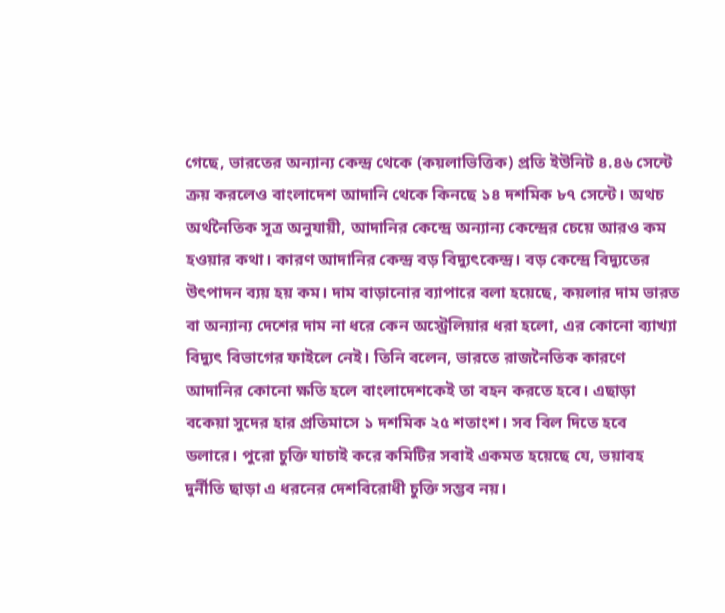গেছে, ভারতের অন্যান্য কেন্দ্র থেকে (কয়লাভিত্তিক) প্রতি ইউনিট ৪.৪৬ সেন্টে ক্রয় করলেও বাংলাদেশ আদানি থেকে কিনছে ১৪ দশমিক ৮৭ সেন্টে। অথচ অর্থনৈতিক সূত্র অনুযায়ী, আদানির কেন্দ্রে অন্যান্য কেন্দ্রের চেয়ে আরও কম হওয়ার কথা। কারণ আদানির কেন্দ্র বড় বিদ্যুৎকেন্দ্র। বড় কেন্দ্রে বিদ্যুতের উৎপাদন ব্যয় হয় কম। দাম বাড়ানোর ব্যাপারে বলা হয়েছে, কয়লার দাম ভারত বা অন্যান্য দেশের দাম না ধরে কেন অস্ট্রেলিয়ার ধরা হলো, এর কোনো ব্যাখ্যা বিদ্যুৎ বিভাগের ফাইলে নেই। তিনি বলেন, ভারতে রাজনৈতিক কারণে আদানির কোনো ক্ষতি হলে বাংলাদেশকেই তা বহন করতে হবে। এছাড়া বকেয়া সুদের হার প্রতিমাসে ১ দশমিক ২৫ শতাংশ। সব বিল দিতে হবে ডলারে। পুরো চুক্তি যাচাই করে কমিটির সবাই একমত হয়েছে যে, ভয়াবহ দুর্নীতি ছাড়া এ ধরনের দেশবিরোধী চুক্তি সম্ভব নয়।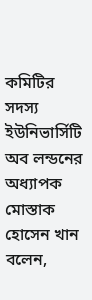কমিটির সদস্য ইউনিভার্সিটি অব লন্ডনের অধ্যাপক মোস্তাক হোসেন খান বলেন,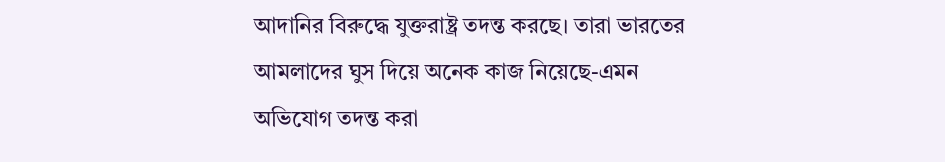আদানির বিরুদ্ধে যুক্তরাষ্ট্র তদন্ত করছে। তারা ভারতের আমলাদের ঘুস দিয়ে অনেক কাজ নিয়েছে-এমন অভিযোগ তদন্ত করা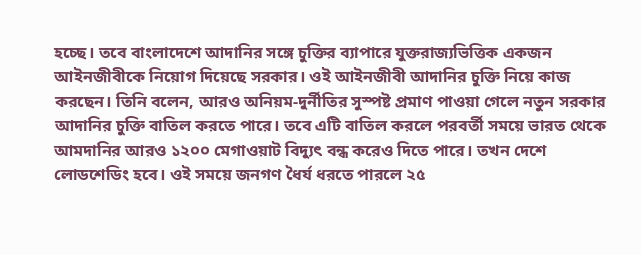হচ্ছে। তবে বাংলাদেশে আদানির সঙ্গে চুক্তির ব্যাপারে যুক্তরাজ্যভিত্তিক একজন আইনজীবীকে নিয়োগ দিয়েছে সরকার। ওই আইনজীবী আদানির চুক্তি নিয়ে কাজ করছেন। তিনি বলেন, আরও অনিয়ম-দুর্নীতির সুস্পষ্ট প্রমাণ পাওয়া গেলে নতুন সরকার আদানির চুক্তি বাতিল করতে পারে। তবে এটি বাতিল করলে পরবর্তী সময়ে ভারত থেকে আমদানির আরও ১২০০ মেগাওয়াট বিদ্যুৎ বন্ধ করেও দিতে পারে। তখন দেশে লোডশেডিং হবে। ওই সময়ে জনগণ ধৈর্য ধরতে পারলে ২৫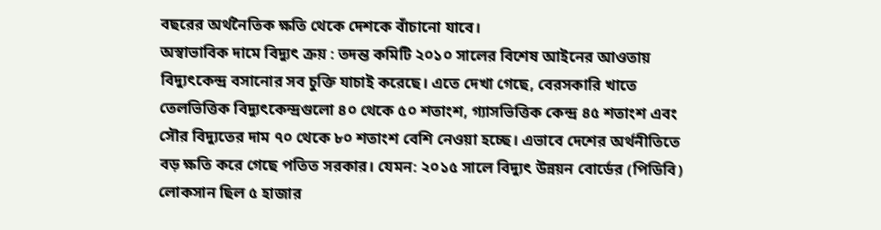বছরের অর্থনৈতিক ক্ষতি থেকে দেশকে বাঁচানো যাবে।
অস্বাভাবিক দামে বিদ্যুৎ ক্রয় : তদন্ত কমিটি ২০১০ সালের বিশেষ আইনের আওতায় বিদ্যুৎকেন্দ্র বসানোর সব চুক্তি যাচাই করেছে। এতে দেখা গেছে, বেরসকারি খাতে তেলভিত্তিক বিদ্যুৎকেন্দ্রগুলো ৪০ থেকে ৫০ শতাংশ, গ্যাসভিত্তিক কেন্দ্র ৪৫ শতাংশ এবং সৌর বিদ্যুতের দাম ৭০ থেকে ৮০ শতাংশ বেশি নেওয়া হচ্ছে। এভাবে দেশের অর্থনীতিতে বড় ক্ষতি করে গেছে পতিত সরকার। যেমন: ২০১৫ সালে বিদ্যুৎ উন্নয়ন বোর্ডের (পিডিবি) লোকসান ছিল ৫ হাজার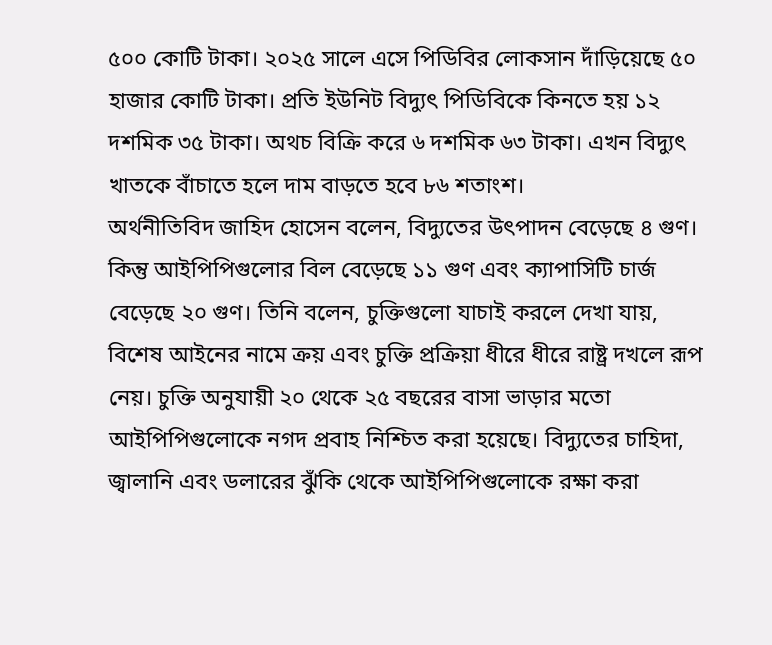৫০০ কোটি টাকা। ২০২৫ সালে এসে পিডিবির লোকসান দাঁড়িয়েছে ৫০ হাজার কোটি টাকা। প্রতি ইউনিট বিদ্যুৎ পিডিবিকে কিনতে হয় ১২ দশমিক ৩৫ টাকা। অথচ বিক্রি করে ৬ দশমিক ৬৩ টাকা। এখন বিদ্যুৎ খাতকে বাঁচাতে হলে দাম বাড়তে হবে ৮৬ শতাংশ।
অর্থনীতিবিদ জাহিদ হোসেন বলেন, বিদ্যুতের উৎপাদন বেড়েছে ৪ গুণ। কিন্তু আইপিপিগুলোর বিল বেড়েছে ১১ গুণ এবং ক্যাপাসিটি চার্জ বেড়েছে ২০ গুণ। তিনি বলেন, চুক্তিগুলো যাচাই করলে দেখা যায়, বিশেষ আইনের নামে ক্রয় এবং চুক্তি প্রক্রিয়া ধীরে ধীরে রাষ্ট্র দখলে রূপ নেয়। চুক্তি অনুযায়ী ২০ থেকে ২৫ বছরের বাসা ভাড়ার মতো আইপিপিগুলোকে নগদ প্রবাহ নিশ্চিত করা হয়েছে। বিদ্যুতের চাহিদা, জ্বালানি এবং ডলারের ঝুঁকি থেকে আইপিপিগুলোকে রক্ষা করা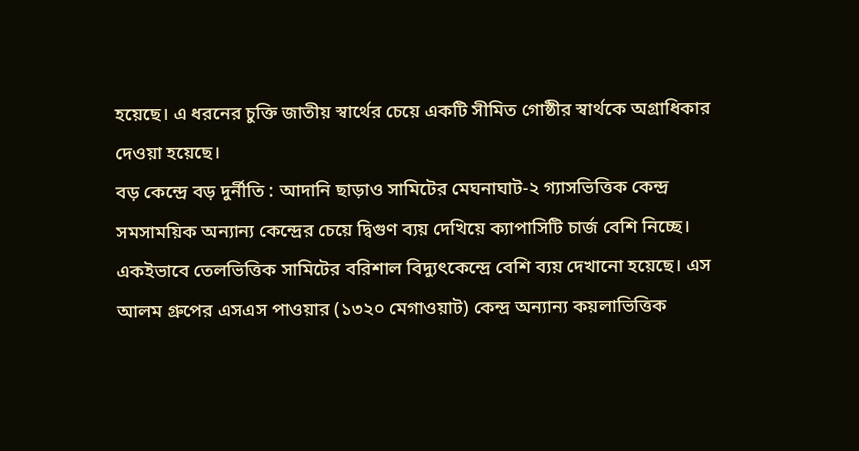হয়েছে। এ ধরনের চুক্তি জাতীয় স্বার্থের চেয়ে একটি সীমিত গোষ্ঠীর স্বার্থকে অগ্রাধিকার দেওয়া হয়েছে।
বড় কেন্দ্রে বড় দুর্নীতি : আদানি ছাড়াও সামিটের মেঘনাঘাট-২ গ্যাসভিত্তিক কেন্দ্র সমসাময়িক অন্যান্য কেন্দ্রের চেয়ে দ্বিগুণ ব্যয় দেখিয়ে ক্যাপাসিটি চার্জ বেশি নিচ্ছে। একইভাবে তেলভিত্তিক সামিটের বরিশাল বিদ্যুৎকেন্দ্রে বেশি ব্যয় দেখানো হয়েছে। এস আলম গ্রুপের এসএস পাওয়ার (১৩২০ মেগাওয়াট) কেন্দ্র অন্যান্য কয়লাভিত্তিক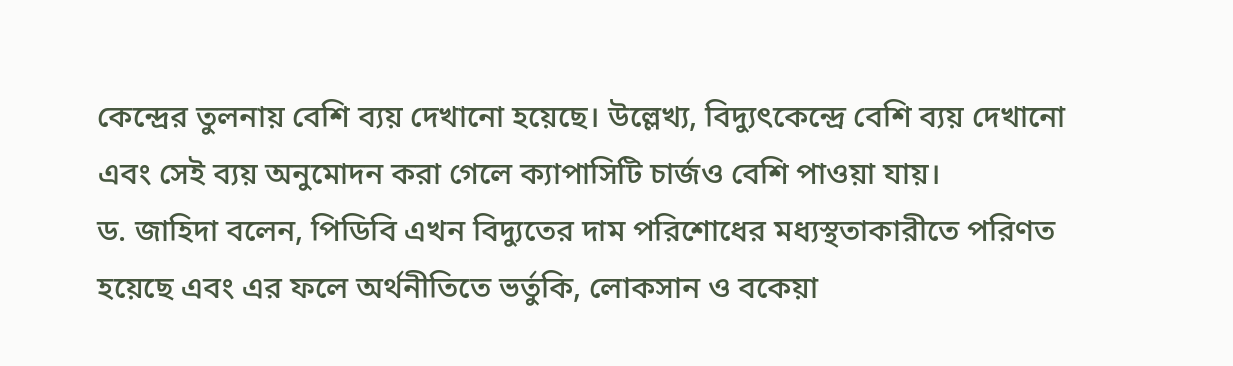কেন্দ্রের তুলনায় বেশি ব্যয় দেখানো হয়েছে। উল্লেখ্য, বিদ্যুৎকেন্দ্রে বেশি ব্যয় দেখানো এবং সেই ব্যয় অনুমোদন করা গেলে ক্যাপাসিটি চার্জও বেশি পাওয়া যায়।
ড. জাহিদা বলেন, পিডিবি এখন বিদ্যুতের দাম পরিশোধের মধ্যস্থতাকারীতে পরিণত হয়েছে এবং এর ফলে অর্থনীতিতে ভর্তুকি, লোকসান ও বকেয়া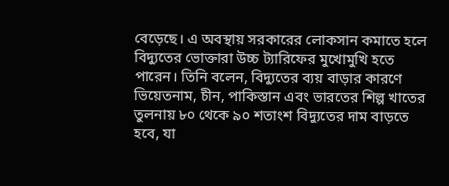বেড়েছে। এ অবস্থায় সরকারের লোকসান কমাতে হলে বিদ্যুতের ভোক্তারা উচ্চ ট্যারিফের মুখোমুখি হতে পারেন। তিনি বলেন, বিদ্যুতের ব্যয় বাড়ার কারণে ভিয়েতনাম, চীন, পাকিস্তান এবং ভারতের শিল্প খাতের তুলনায় ৮০ থেকে ৯০ শতাংশ বিদ্যুতের দাম বাড়তে হবে, যা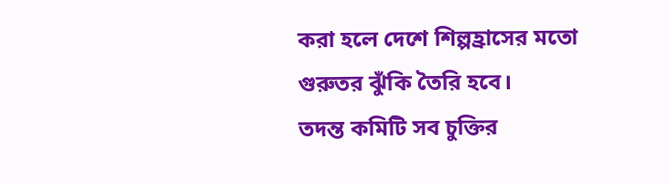করা হলে দেশে শিল্পহ্রাসের মতো গুরুতর ঝুঁকি তৈরি হবে।
তদন্ত কমিটি সব চুক্তির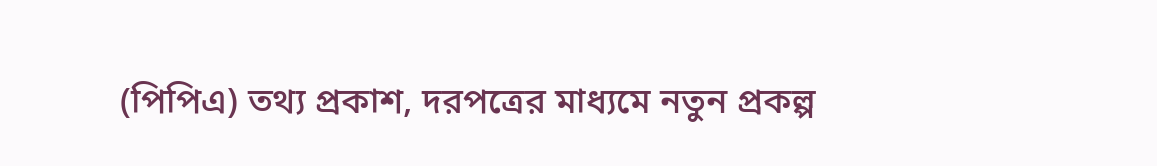(পিপিএ) তথ্য প্রকাশ, দরপত্রের মাধ্যমে নতুন প্রকল্প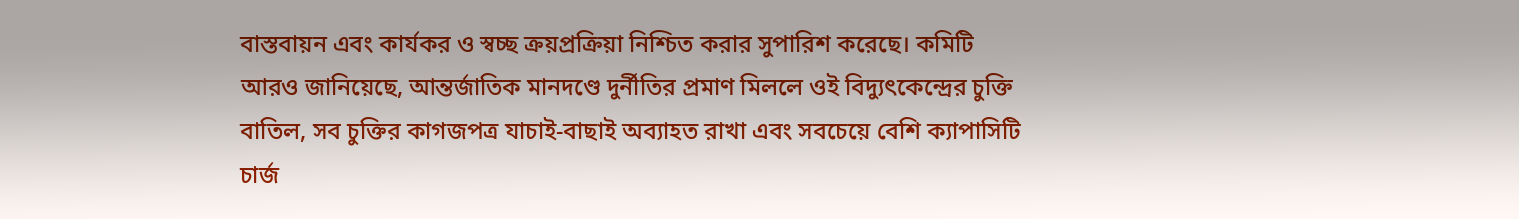বাস্তবায়ন এবং কার্যকর ও স্বচ্ছ ক্রয়প্রক্রিয়া নিশ্চিত করার সুপারিশ করেছে। কমিটি আরও জানিয়েছে, আন্তর্জাতিক মানদণ্ডে দুর্নীতির প্রমাণ মিললে ওই বিদ্যুৎকেন্দ্রের চুক্তি বাতিল, সব চুক্তির কাগজপত্র যাচাই-বাছাই অব্যাহত রাখা এবং সবচেয়ে বেশি ক্যাপাসিটি চার্জ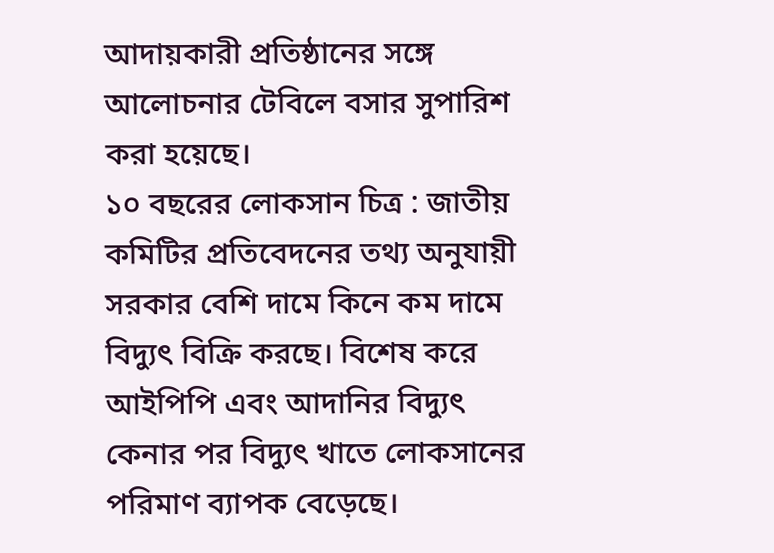আদায়কারী প্রতিষ্ঠানের সঙ্গে আলোচনার টেবিলে বসার সুপারিশ করা হয়েছে।
১০ বছরের লোকসান চিত্র : জাতীয় কমিটির প্রতিবেদনের তথ্য অনুযায়ী সরকার বেশি দামে কিনে কম দামে বিদ্যুৎ বিক্রি করছে। বিশেষ করে আইপিপি এবং আদানির বিদ্যুৎ কেনার পর বিদ্যুৎ খাতে লোকসানের পরিমাণ ব্যাপক বেড়েছে।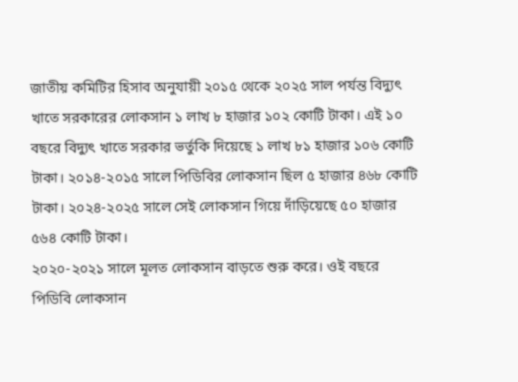জাতীয় কমিটির হিসাব অনুযায়ী ২০১৫ থেকে ২০২৫ সাল পর্যন্ত বিদ্যুৎ খাতে সরকারের লোকসান ১ লাখ ৮ হাজার ১০২ কোটি টাকা। এই ১০ বছরে বিদ্যুৎ খাতে সরকার ভর্তুকি দিয়েছে ১ লাখ ৮১ হাজার ১০৬ কোটি টাকা। ২০১৪-২০১৫ সালে পিডিবির লোকসান ছিল ৫ হাজার ৪৬৮ কোটি টাকা। ২০২৪-২০২৫ সালে সেই লোকসান গিয়ে দাঁড়িয়েছে ৫০ হাজার ৫৬৪ কোটি টাকা।
২০২০-২০২১ সালে মূলত লোকসান বাড়তে শুরু করে। ওই বছরে পিডিবি লোকসান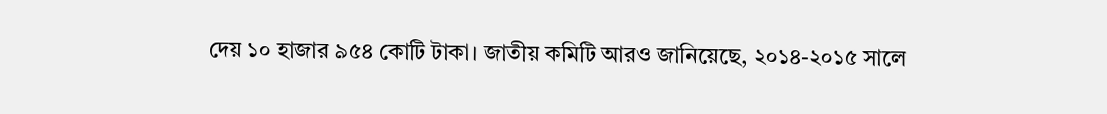দেয় ১০ হাজার ৯৫৪ কোটি টাকা। জাতীয় কমিটি আরও জানিয়েছে, ২০১৪-২০১৫ সালে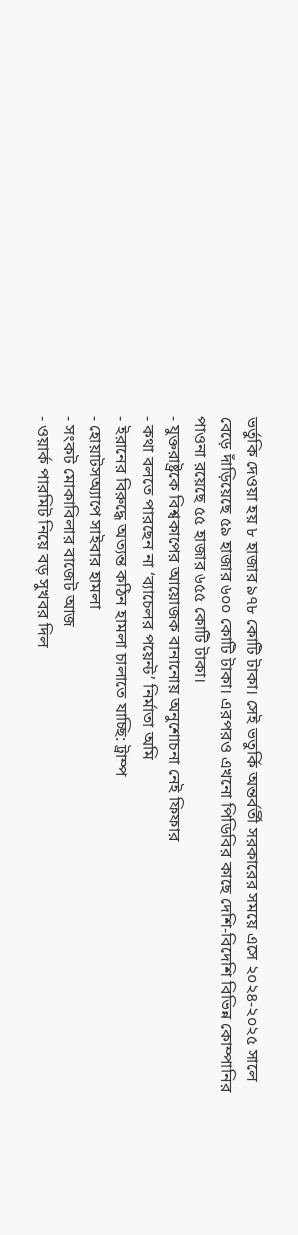ভর্তুকি দেওয়া হয় ৮ হাজার ৯৭৮ কোটি টাকা। সেই ভতুর্কি অন্তর্বর্তী সরকারের সময়ে এসে ২০২৪-২০২৫ সালে বেড়ে দাঁড়িয়েছে ৫৯ হাজার ৬০০ কোটি টাকা। এরপরও এখনো পিডিবির কাছে দেশি-বিদেশি বিভিন্ন কোম্পানির পাওনা রয়েছে ৫৫ হাজার ৬৫৫ কোটি টাকা।
- যুক্তরাষ্ট্রকে বিশ্বকাপের আয়োজক বানানোয় অনুশোচনা নেই ফিফার
- কথা বলতে পারছেন না ‘ব্যাচেলর পয়েন্ট’ নির্মাতা অমি
- ইরানের বিরুদ্ধে অত্যন্ত কঠিন হামলা চালাতে যাচ্ছি: ট্রাম্প
- হোয়াটসঅ্যাপে সাইবার হামলা
- সংকট মোকাবিলার বাজেট আজ
- ওয়ার্ক পারমিট নিয়ে বড় সুখবর দিল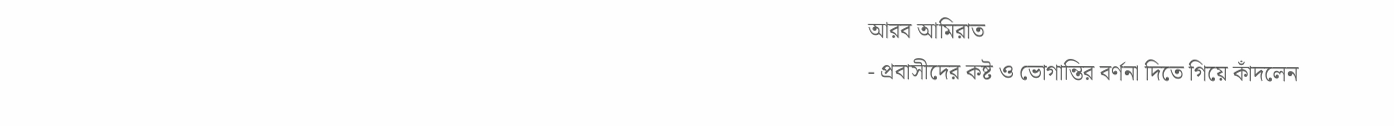আরব আমিরাত
- প্রবাসীদের কষ্ট ও ভোগান্তির বর্ণনা দিতে গিয়ে কাঁদলেন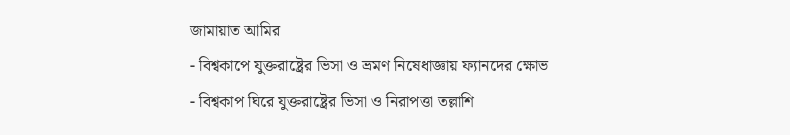জামায়াত আমির
- বিশ্বকাপে যুক্তরাষ্ট্রের ভিসা ও ভ্রমণ নিষেধাজ্ঞায় ফ্যানদের ক্ষোভ
- বিশ্বকাপ ঘিরে যুক্তরাষ্ট্রের ভিসা ও নিরাপত্তা তল্লাশি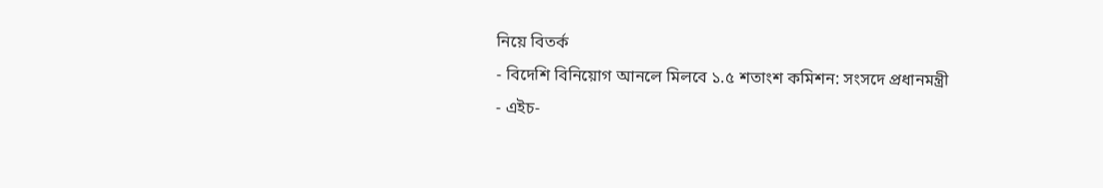নিয়ে বিতর্ক
- বিদেশি বিনিয়োগ আনলে মিলবে ১.৫ শতাংশ কমিশন: সংসদে প্রধানমন্ত্রী
- এইচ-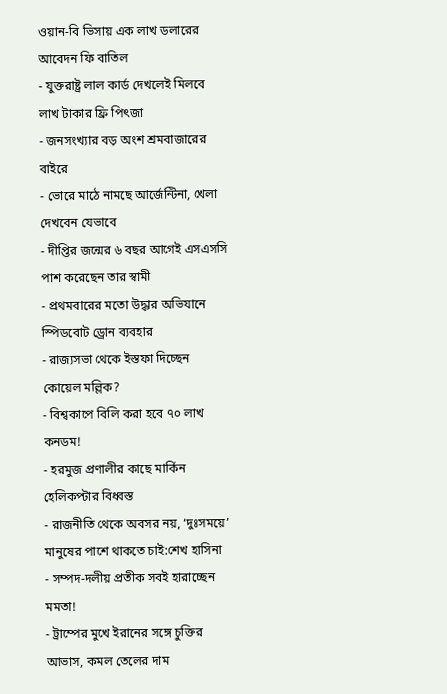ওয়ান-বি ভিসায় এক লাখ ডলারের আবেদন ফি বাতিল
- যুক্তরাষ্ট্র লাল কার্ড দেখলেই মিলবে লাখ টাকার ফ্রি পিৎজা
- জনসংখ্যার বড় অংশ শ্রমবাজারের বাইরে
- ভোরে মাঠে নামছে আর্জেন্টিনা, খেলা দেখবেন যেভাবে
- দীপ্তির জন্মের ৬ বছর আগেই এসএসসি পাশ করেছেন তার স্বামী
- প্রথমবারের মতো উদ্ধার অভিযানে স্পিডবোট ড্রোন ব্যবহার
- রাজ্যসভা থেকে ইস্তফা দিচ্ছেন কোয়েল মল্লিক?
- বিশ্বকাপে বিলি করা হবে ৭০ লাখ কনডম!
- হরমুজ প্রণালীর কাছে মার্কিন হেলিকপ্টার বিধ্বস্ত
- রাজনীতি থেকে অবসর নয়, ‘দুঃসময়ে’ মানুষের পাশে থাকতে চাই:শেখ হাসিনা
- সম্পদ-দলীয় প্রতীক সবই হারাচ্ছেন মমতা!
- ট্রাম্পের মুখে ইরানের সঙ্গে চুক্তির আভাস, কমল তেলের দাম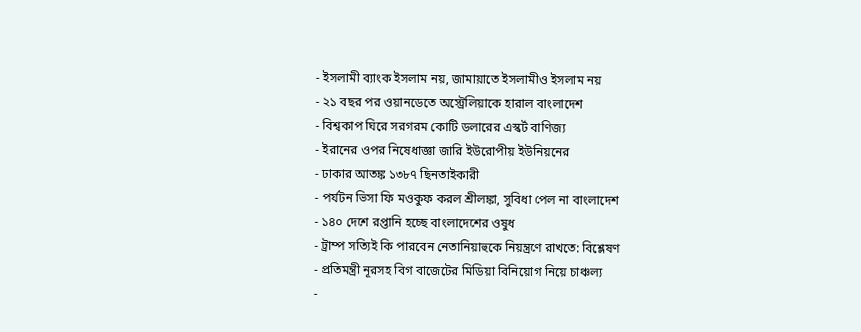- ইসলামী ব্যাংক ইসলাম নয়, জামায়াতে ইসলামীও ইসলাম নয়
- ২১ বছর পর ওয়ানডেতে অস্ট্রেলিয়াকে হারাল বাংলাদেশ
- বিশ্বকাপ ঘিরে সরগরম কোটি ডলারের এস্কর্ট বাণিজ্য
- ইরানের ওপর নিষেধাজ্ঞা জারি ইউরোপীয় ইউনিয়নের
- ঢাকার আতঙ্ক ১৩৮৭ ছিনতাইকারী
- পর্যটন ভিসা ফি মওকুফ করল শ্রীলঙ্কা, সুবিধা পেল না বাংলাদেশ
- ১৪০ দেশে রপ্তানি হচ্ছে বাংলাদেশের ওষুধ
- ট্রাম্প সত্যিই কি পারবেন নেতানিয়াহুকে নিয়ন্ত্রণে রাখতে: বিশ্লেষণ
- প্রতিমন্ত্রী নূরসহ বিগ বাজেটের মিডিয়া বিনিয়োগ নিয়ে চাঞ্চল্য
-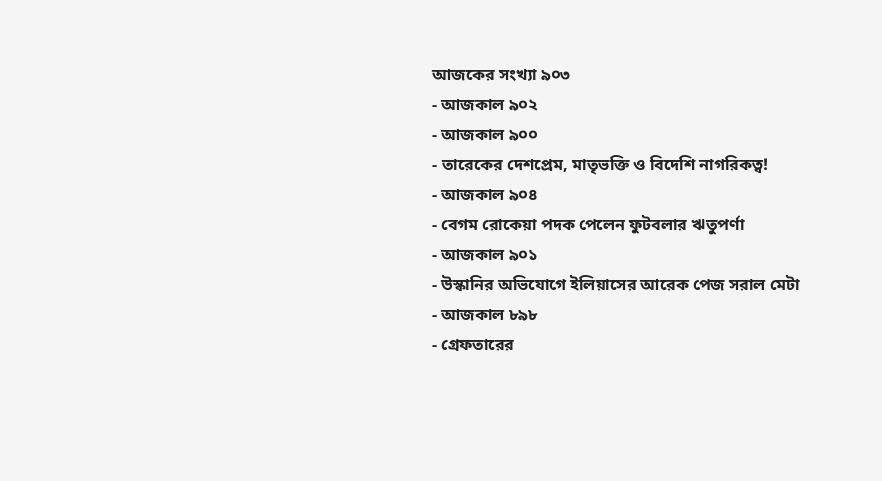আজকের সংখ্যা ৯০৩
- আজকাল ৯০২
- আজকাল ৯০০
- তারেকের দেশপ্রেম, মাতৃভক্তি ও বিদেশি নাগরিকত্ব!
- আজকাল ৯০৪
- বেগম রোকেয়া পদক পেলেন ফুটবলার ঋতুপর্ণা
- আজকাল ৯০১
- উস্কানির অভিযোগে ইলিয়াসের আরেক পেজ সরাল মেটা
- আজকাল ৮৯৮
- গ্রেফতারের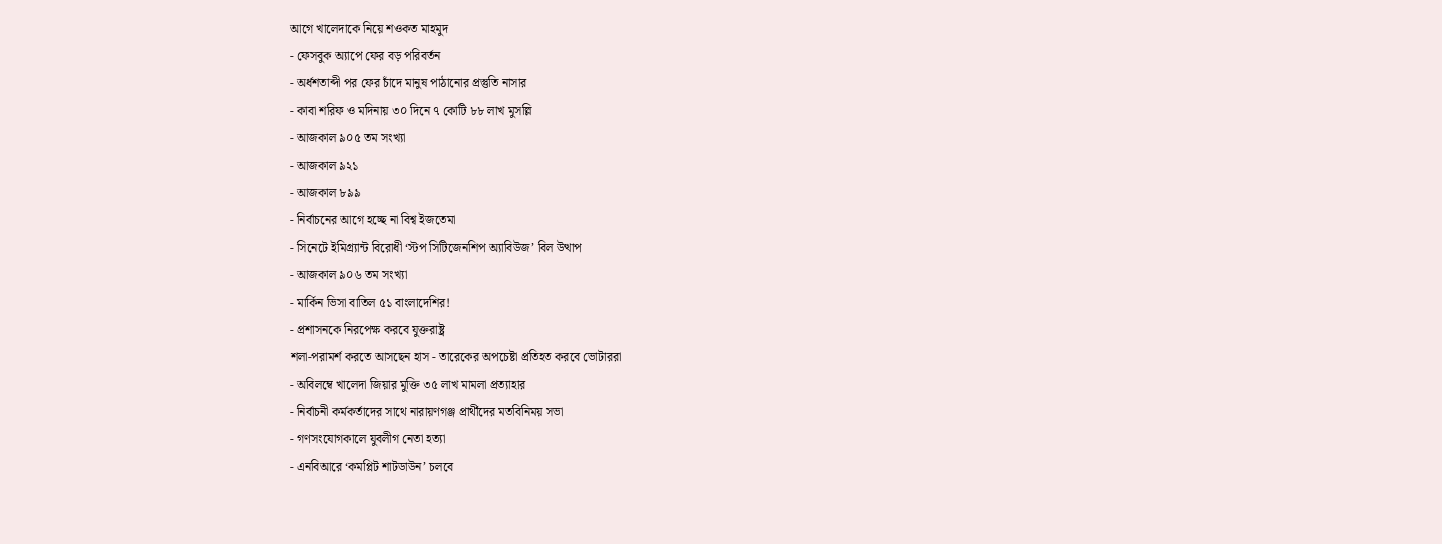আগে খালেদাকে নিয়ে শওকত মাহমুদ
- ফেসবুক অ্যাপে ফের বড় পরিবর্তন
- অর্ধশতাব্দী পর ফের চাঁদে মানুষ পাঠানোর প্রস্তুতি নাসার
- কাবা শরিফ ও মদিনায় ৩০ দিনে ৭ কোটি ৮৮ লাখ মুসল্লি
- আজকাল ৯০৫ তম সংখ্যা
- আজকাল ৯২১
- আজকাল ৮৯৯
- নির্বাচনের আগে হচ্ছে না বিশ্ব ইজতেমা
- সিনেটে ইমিগ্র্যান্ট বিরোধী ‘স্টপ সিটিজেনশিপ অ্যাবিউজ’ বিল উত্থাপ
- আজকাল ৯০৬ তম সংখ্যা
- মার্কিন ভিসা বাতিল ৫১ বাংলাদেশির!
- প্রশাসনকে নিরপেক্ষ করবে যুক্তরাষ্ট্র
শলা-পরামর্শ করতে আসছেন হাস - তারেকের অপচেষ্টা প্রতিহত করবে ভোটাররা
- অবিলম্বে খালেদা জিয়ার মুক্তি ৩৫ লাখ মামলা প্রত্যাহার
- নির্বাচনী কর্মকর্তাদের সাথে নারায়ণগঞ্জ প্রার্থীদের মতবিনিময় সভা
- গণসংযোগকালে যুবলীগ নেতা হত্যা
- এনবিআরে ‘কমপ্লিট শাটডাউন’ চলবে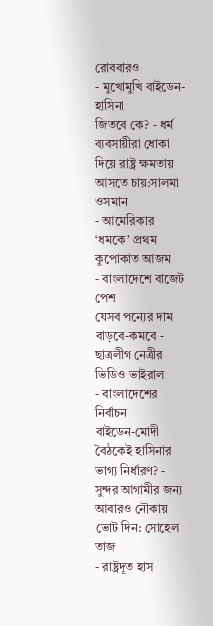রোববারও
- মুখোমুখি বাইডেন-হাসিনা
জিতবে কে? - ধর্ম ব্যবসায়ীরা ধোকা দিয়ে রাষ্ট্র ক্ষমতায় আসতে চায়:সালমা ওসমান
- আমেরিকার ‘ধমকে’ প্রথম কুপোকাত আজম
- বাংলাদেশে বাজেট পেশ
যেসব পন্যের দাম বাড়বে-কমবে - ছাত্রলীগ নেত্রীর ভিডিও ভাইরাল
- বাংলাদেশের নির্বাচন
বাইডেন-মোদী বৈঠকেই হাসিনার ভাগ্য নির্ধারণ? - সুন্দর আগামীর জন্য আবারও নৌকায় ভোট দিন: সোহেল তাজ
- রাষ্ট্রদূত হাস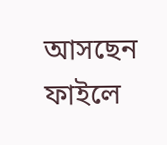আসছেন ফাইলে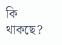কি থাকছে?